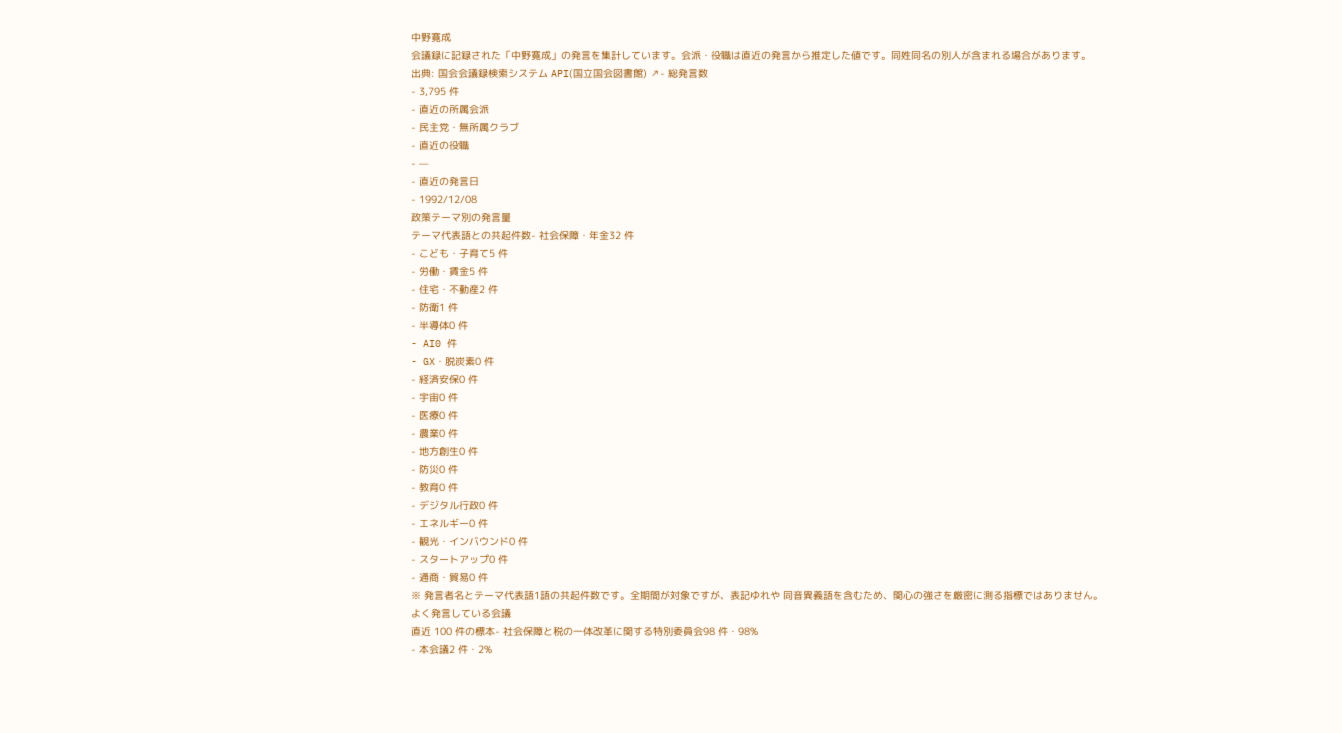中野寛成
会議録に記録された「中野寛成」の発言を集計しています。会派・役職は直近の発言から推定した値です。同姓同名の別人が含まれる場合があります。
出典: 国会会議録検索システム API(国立国会図書館) ↗- 総発言数
- 3,795 件
- 直近の所属会派
- 民主党・無所属クラブ
- 直近の役職
- —
- 直近の発言日
- 1992/12/08
政策テーマ別の発言量
テーマ代表語との共起件数- 社会保障・年金32 件
- こども・子育て5 件
- 労働・賃金5 件
- 住宅・不動産2 件
- 防衛1 件
- 半導体0 件
- AI0 件
- GX・脱炭素0 件
- 経済安保0 件
- 宇宙0 件
- 医療0 件
- 農業0 件
- 地方創生0 件
- 防災0 件
- 教育0 件
- デジタル行政0 件
- エネルギー0 件
- 観光・インバウンド0 件
- スタートアップ0 件
- 通商・貿易0 件
※ 発言者名とテーマ代表語1語の共起件数です。全期間が対象ですが、表記ゆれや 同音異義語を含むため、関心の強さを厳密に測る指標ではありません。
よく発言している会議
直近 100 件の標本- 社会保障と税の一体改革に関する特別委員会98 件・98%
- 本会議2 件・2%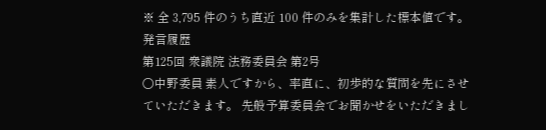※ 全 3,795 件のうち直近 100 件のみを集計した標本値です。
発言履歴
第125回 衆議院 法務委員会 第2号
○中野委員 素人ですから、率直に、初歩的な質問を先にさせていただきます。 先般予算委員会でお聞かせをいただきまし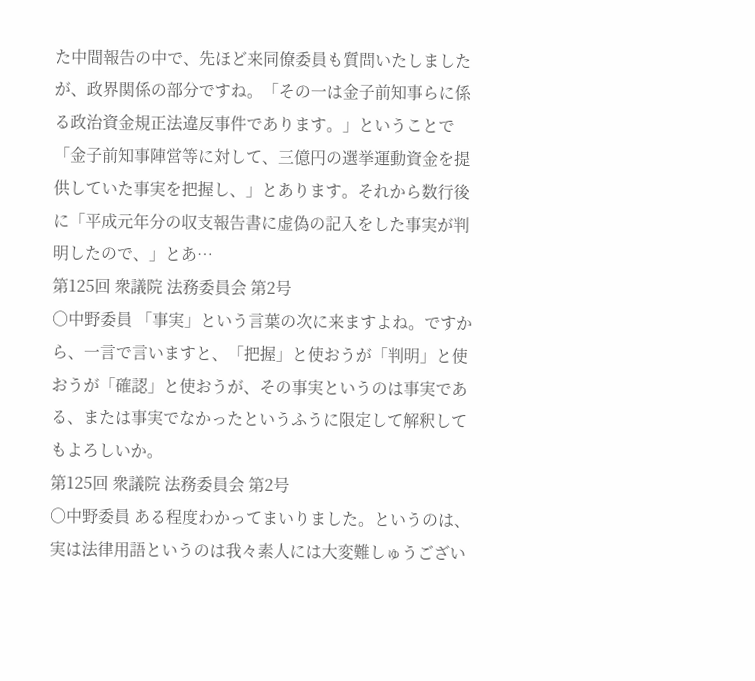た中間報告の中で、先ほど来同僚委員も質問いたしましたが、政界関係の部分ですね。「その一は金子前知事らに係る政治資金規正法違反事件であります。」ということで「金子前知事陣営等に対して、三億円の選挙運動資金を提供していた事実を把握し、」とあります。それから数行後に「平成元年分の収支報告書に虚偽の記入をした事実が判明したので、」とあ…
第125回 衆議院 法務委員会 第2号
○中野委員 「事実」という言葉の次に来ますよね。ですから、一言で言いますと、「把握」と使おうが「判明」と使おうが「確認」と使おうが、その事実というのは事実である、または事実でなかったというふうに限定して解釈してもよろしいか。
第125回 衆議院 法務委員会 第2号
○中野委員 ある程度わかってまいりました。というのは、実は法律用語というのは我々素人には大変難しゅうござい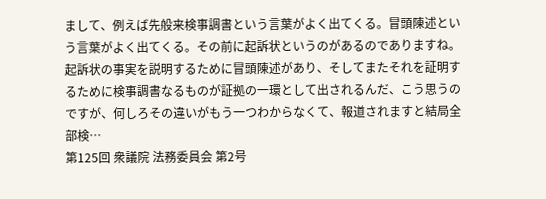まして、例えば先般来検事調書という言葉がよく出てくる。冒頭陳述という言葉がよく出てくる。その前に起訴状というのがあるのでありますね。起訴状の事実を説明するために冒頭陳述があり、そしてまたそれを証明するために検事調書なるものが証拠の一環として出されるんだ、こう思うのですが、何しろその違いがもう一つわからなくて、報道されますと結局全部検…
第125回 衆議院 法務委員会 第2号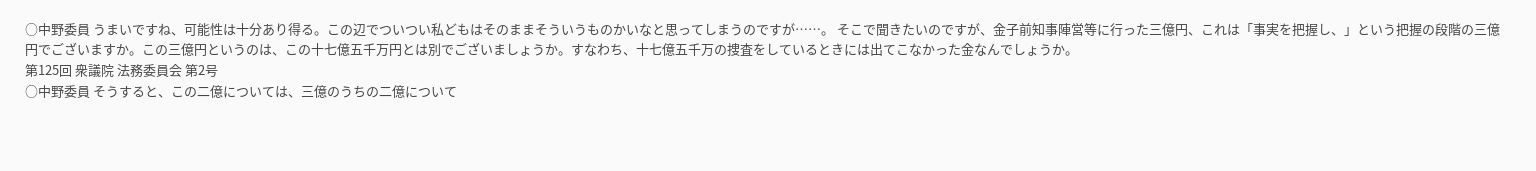○中野委員 うまいですね、可能性は十分あり得る。この辺でついつい私どもはそのままそういうものかいなと思ってしまうのですが……。 そこで聞きたいのですが、金子前知事陣営等に行った三億円、これは「事実を把握し、」という把握の段階の三億円でございますか。この三億円というのは、この十七億五千万円とは別でございましょうか。すなわち、十七億五千万の捜査をしているときには出てこなかった金なんでしょうか。
第125回 衆議院 法務委員会 第2号
○中野委員 そうすると、この二億については、三億のうちの二億について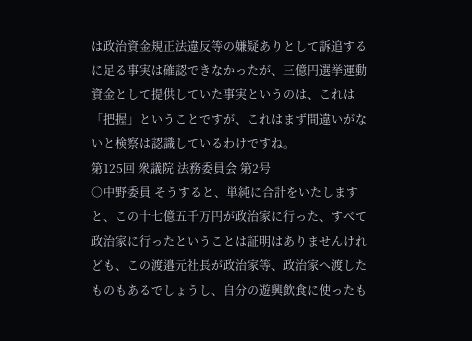は政治資金規正法違反等の嫌疑ありとして訴追するに足る事実は確認できなかったが、三億円選挙運動資金として提供していた事実というのは、これは「把握」ということですが、これはまず間違いがないと検察は認識しているわけですね。
第125回 衆議院 法務委員会 第2号
○中野委員 そうすると、単純に合計をいたしますと、この十七億五千万円が政治家に行った、すべて政治家に行ったということは証明はありませんけれども、この渡邉元社長が政治家等、政治家へ渡したものもあるでしょうし、自分の遊興飲食に使ったも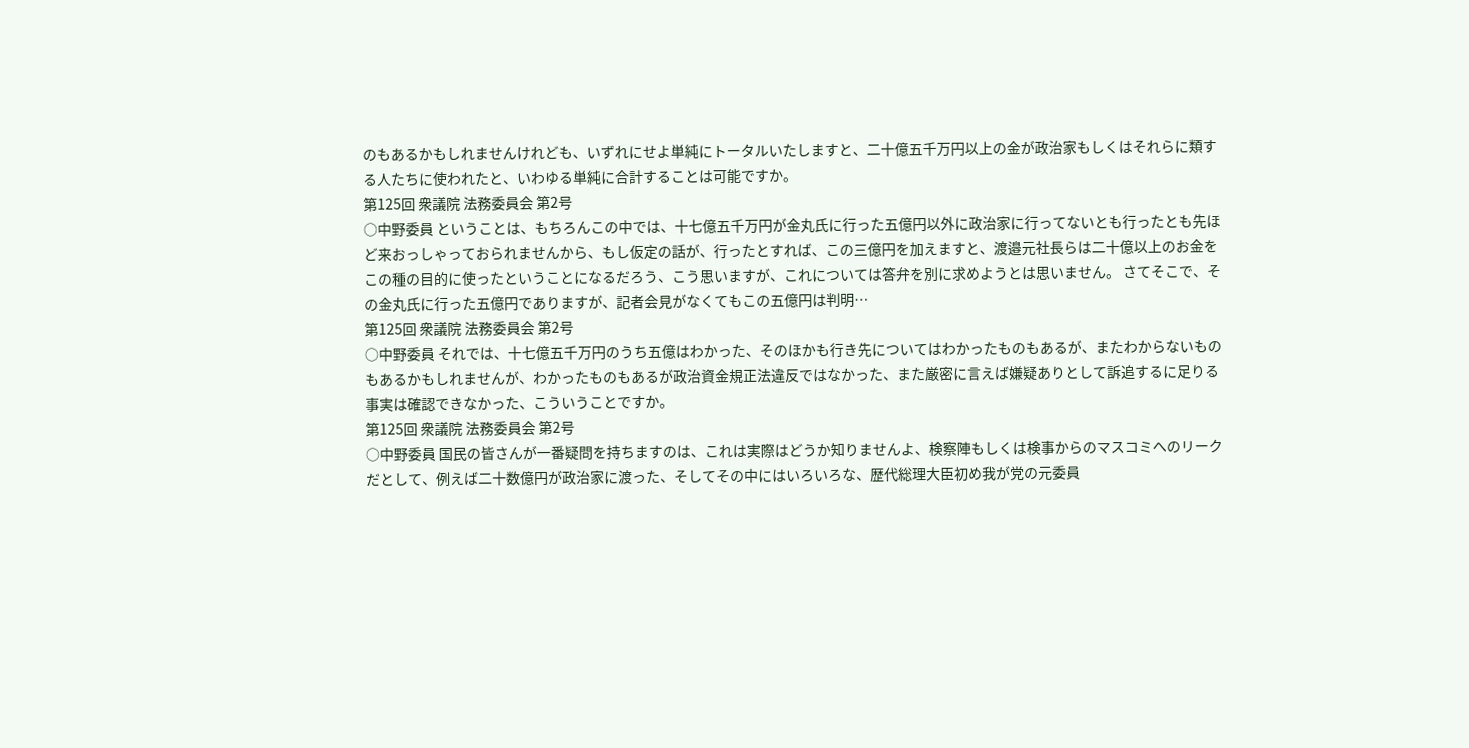のもあるかもしれませんけれども、いずれにせよ単純にトータルいたしますと、二十億五千万円以上の金が政治家もしくはそれらに類する人たちに使われたと、いわゆる単純に合計することは可能ですか。
第125回 衆議院 法務委員会 第2号
○中野委員 ということは、もちろんこの中では、十七億五千万円が金丸氏に行った五億円以外に政治家に行ってないとも行ったとも先ほど来おっしゃっておられませんから、もし仮定の話が、行ったとすれば、この三億円を加えますと、渡邉元社長らは二十億以上のお金をこの種の目的に使ったということになるだろう、こう思いますが、これについては答弁を別に求めようとは思いません。 さてそこで、その金丸氏に行った五億円でありますが、記者会見がなくてもこの五億円は判明…
第125回 衆議院 法務委員会 第2号
○中野委員 それでは、十七億五千万円のうち五億はわかった、そのほかも行き先についてはわかったものもあるが、またわからないものもあるかもしれませんが、わかったものもあるが政治資金規正法違反ではなかった、また厳密に言えば嫌疑ありとして訴追するに足りる事実は確認できなかった、こういうことですか。
第125回 衆議院 法務委員会 第2号
○中野委員 国民の皆さんが一番疑問を持ちますのは、これは実際はどうか知りませんよ、検察陣もしくは検事からのマスコミへのリークだとして、例えば二十数億円が政治家に渡った、そしてその中にはいろいろな、歴代総理大臣初め我が党の元委員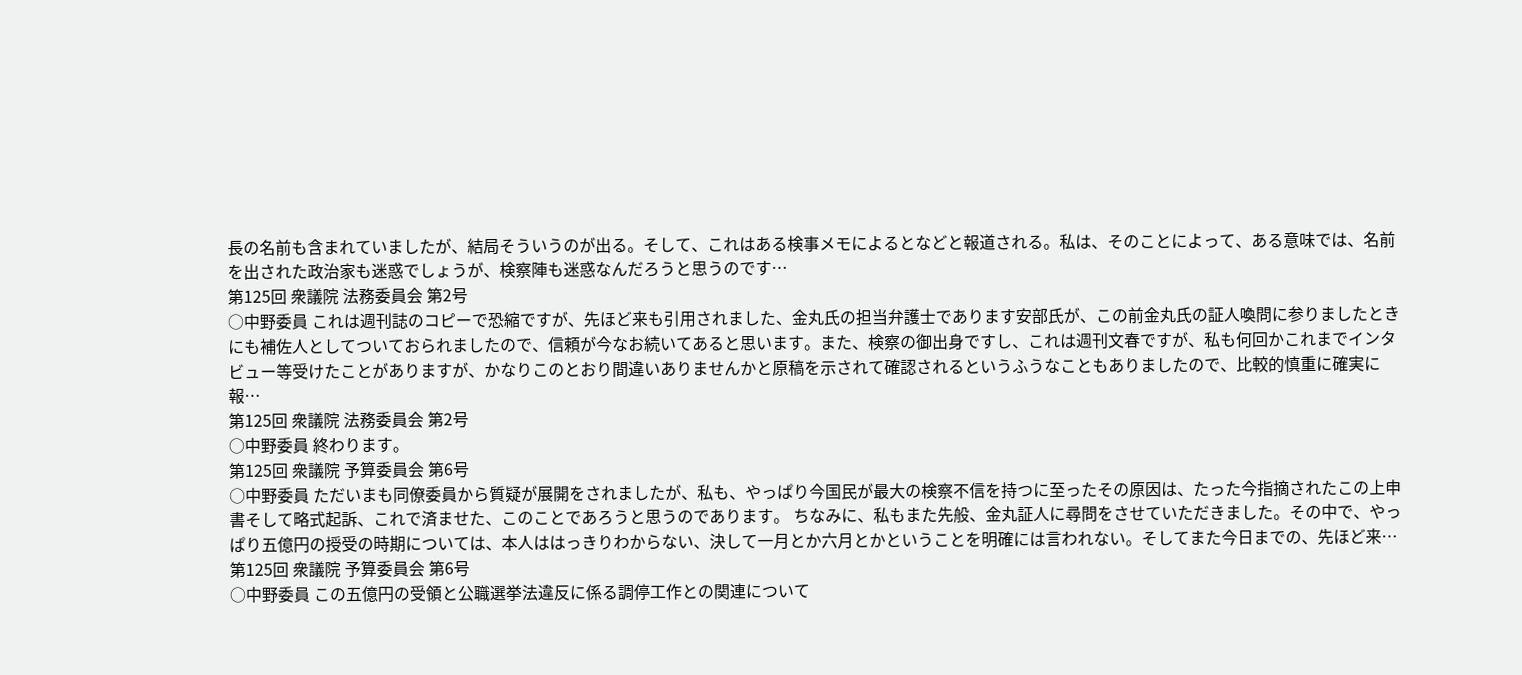長の名前も含まれていましたが、結局そういうのが出る。そして、これはある検事メモによるとなどと報道される。私は、そのことによって、ある意味では、名前を出された政治家も迷惑でしょうが、検察陣も迷惑なんだろうと思うのです…
第125回 衆議院 法務委員会 第2号
○中野委員 これは週刊誌のコピーで恐縮ですが、先ほど来も引用されました、金丸氏の担当弁護士であります安部氏が、この前金丸氏の証人喚問に参りましたときにも補佐人としてついておられましたので、信頼が今なお続いてあると思います。また、検察の御出身ですし、これは週刊文春ですが、私も何回かこれまでインタビュー等受けたことがありますが、かなりこのとおり間違いありませんかと原稿を示されて確認されるというふうなこともありましたので、比較的慎重に確実に報…
第125回 衆議院 法務委員会 第2号
○中野委員 終わります。
第125回 衆議院 予算委員会 第6号
○中野委員 ただいまも同僚委員から質疑が展開をされましたが、私も、やっぱり今国民が最大の検察不信を持つに至ったその原因は、たった今指摘されたこの上申書そして略式起訴、これで済ませた、このことであろうと思うのであります。 ちなみに、私もまた先般、金丸証人に尋問をさせていただきました。その中で、やっぱり五億円の授受の時期については、本人ははっきりわからない、決して一月とか六月とかということを明確には言われない。そしてまた今日までの、先ほど来…
第125回 衆議院 予算委員会 第6号
○中野委員 この五億円の受領と公職選挙法違反に係る調停工作との関連について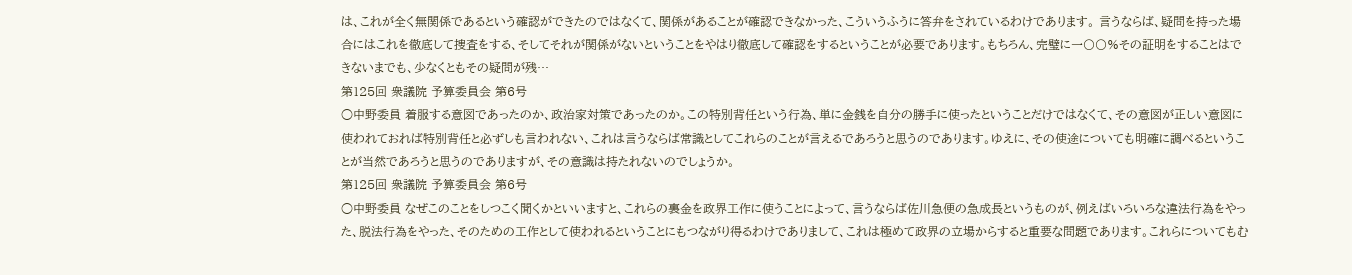は、これが全く無関係であるという確認ができたのではなくて、関係があることが確認できなかった、こういうふうに答弁をされているわけであります。 言うならば、疑問を持った場合にはこれを徹底して捜査をする、そしてそれが関係がないということをやはり徹底して確認をするということが必要であります。もちろん、完璧に一〇〇%その証明をすることはできないまでも、少なくともその疑問が残…
第125回 衆議院 予算委員会 第6号
○中野委員 着服する意図であったのか、政治家対策であったのか。この特別背任という行為、単に金銭を自分の勝手に使ったということだけではなくて、その意図が正しい意図に使われておれば特別背任と必ずしも言われない、これは言うならば常識としてこれらのことが言えるであろうと思うのであります。ゆえに、その使途についても明確に調べるということが当然であろうと思うのでありますが、その意識は持たれないのでしょうか。
第125回 衆議院 予算委員会 第6号
○中野委員 なぜこのことをしつこく聞くかといいますと、これらの裏金を政界工作に使うことによって、言うならば佐川急便の急成長というものが、例えばいろいろな違法行為をやった、脱法行為をやった、そのための工作として使われるということにもつながり得るわけでありまして、これは極めて政界の立場からすると重要な問題であります。これらについてもむ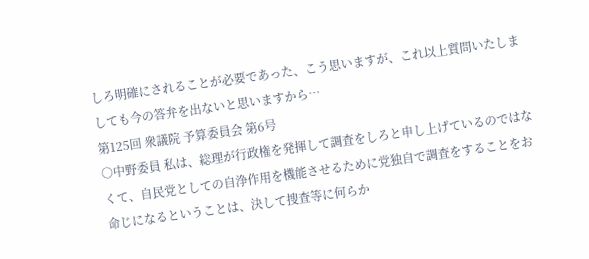しろ明確にされることが必要であった、こう思いますが、これ以上質問いたしましても今の答弁を出ないと思いますから…
第125回 衆議院 予算委員会 第6号
○中野委員 私は、総理が行政権を発揮して調査をしろと申し上げているのではなくて、自民党としての自浄作用を機能させるために党独自で調査をすることをお命じになるということは、決して捜査等に何らか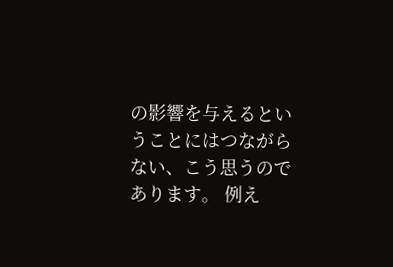の影響を与えるということにはつながらない、こう思うのであります。 例え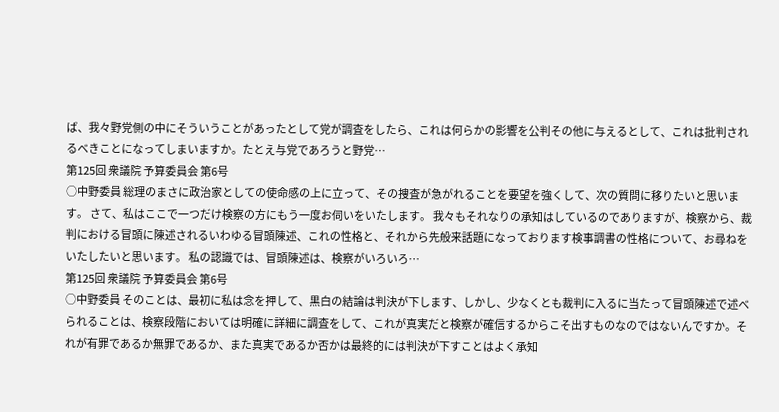ば、我々野党側の中にそういうことがあったとして党が調査をしたら、これは何らかの影響を公判その他に与えるとして、これは批判されるべきことになってしまいますか。たとえ与党であろうと野党…
第125回 衆議院 予算委員会 第6号
○中野委員 総理のまさに政治家としての使命感の上に立って、その捜査が急がれることを要望を強くして、次の質問に移りたいと思います。 さて、私はここで一つだけ検察の方にもう一度お伺いをいたします。 我々もそれなりの承知はしているのでありますが、検察から、裁判における冒頭に陳述されるいわゆる冒頭陳述、これの性格と、それから先般来話題になっております検事調書の性格について、お尋ねをいたしたいと思います。 私の認識では、冒頭陳述は、検察がいろいろ…
第125回 衆議院 予算委員会 第6号
○中野委員 そのことは、最初に私は念を押して、黒白の結論は判決が下します、しかし、少なくとも裁判に入るに当たって冒頭陳述で述べられることは、検察段階においては明確に詳細に調査をして、これが真実だと検察が確信するからこそ出すものなのではないんですか。それが有罪であるか無罪であるか、また真実であるか否かは最終的には判決が下すことはよく承知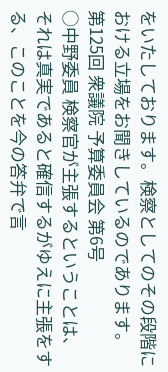をいたしております。検察としてのその段階における立場をお聞きしているのであります。
第125回 衆議院 予算委員会 第6号
○中野委員 検察官が主張するということは、それは真実であると確信するがゆえに主張をする、このことを今の答弁で言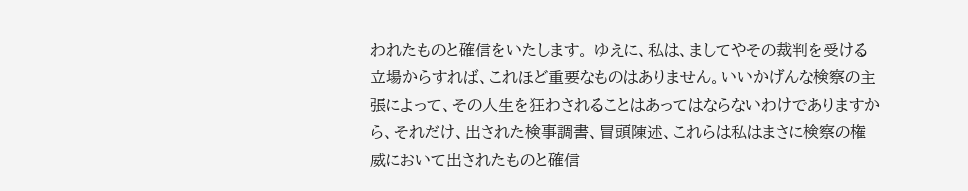われたものと確信をいたします。 ゆえに、私は、ましてやその裁判を受ける立場からすれば、これほど重要なものはありません。いいかげんな検察の主張によって、その人生を狂わされることはあってはならないわけでありますから、それだけ、出された検事調書、冒頭陳述、これらは私はまさに検察の権威において出されたものと確信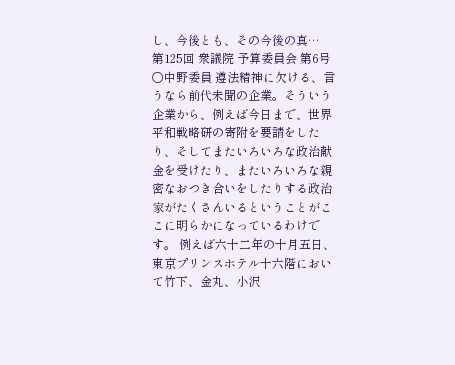し、今後とも、その今後の真…
第125回 衆議院 予算委員会 第6号
○中野委員 遵法精神に欠ける、言うなら前代未聞の企業。そういう企業から、例えば今日まで、世界平和戦略研の寄附を要請をしたり、そしてまたいろいろな政治献金を受けたり、またいろいろな親密なおつき合いをしたりする政治家がたくさんいるということがここに明らかになっているわけです。 例えば六十二年の十月五日、東京プリンスホテル十六階において竹下、金丸、小沢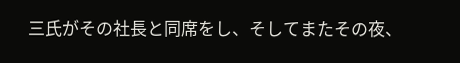三氏がその社長と同席をし、そしてまたその夜、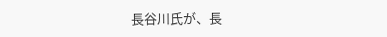長谷川氏が、長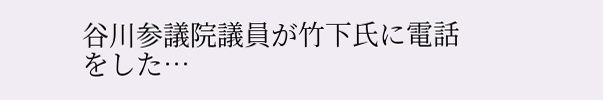谷川参議院議員が竹下氏に電話をした…